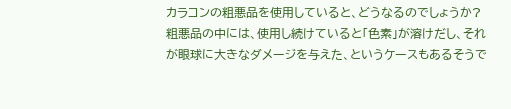カラコンの粗悪品を使用していると、どうなるのでしょうか?粗悪品の中には、使用し続けていると「色素」が溶けだし、それが眼球に大きなダメージを与えた、というケースもあるそうで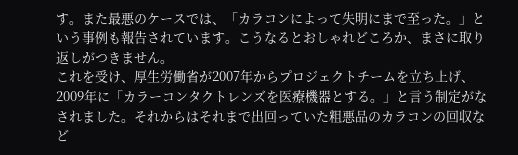す。また最悪のケースでは、「カラコンによって失明にまで至った。」という事例も報告されています。こうなるとおしゃれどころか、まさに取り返しがつきません。
これを受け、厚生労働省が2007年からプロジェクトチームを立ち上げ、2009年に「カラーコンタクトレンズを医療機器とする。」と言う制定がなされました。それからはそれまで出回っていた粗悪品のカラコンの回収など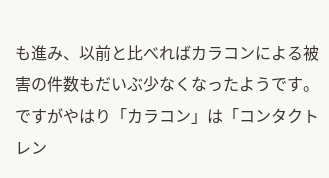も進み、以前と比べればカラコンによる被害の件数もだいぶ少なくなったようです。
ですがやはり「カラコン」は「コンタクトレン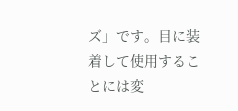ズ」です。目に装着して使用することには変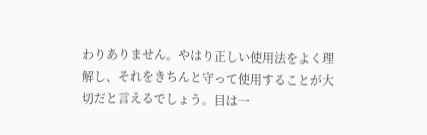わりありません。やはり正しい使用法をよく理解し、それをきちんと守って使用することが大切だと言えるでしょう。目は一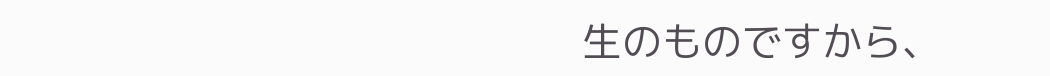生のものですから、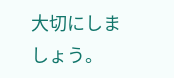大切にしましょう。